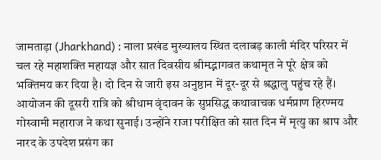जामताड़ा (Jharkhand) : नाला प्रखंड मुख्यालय स्थित दलाबड़ काली मंदिर परिसर में चल रहे महाशक्ति महायज्ञ और सात दिवसीय श्रीमद्भागवत कथामृत ने पूरे क्षेत्र को भक्तिमय कर दिया है। दो दिन से जारी इस अनुष्ठान में दूर-दूर से श्रद्धालु पहुंच रहे हैं।
आयोजन की दूसरी रात्रि को श्रीधाम वृंदावन के सुप्रसिद्ध कथावाचक धर्मप्राण हिरण्मय गोस्वामी महाराज ने कथा सुनाई। उन्होंने राजा परीक्षित को सात दिन में मृत्यु का श्राप और नारद के उपदेश प्रसंग का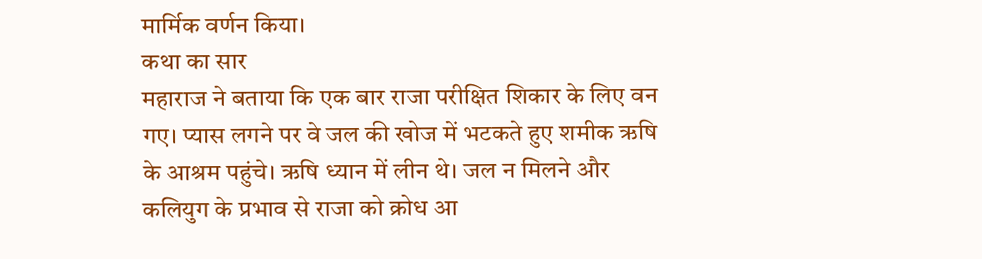मार्मिक वर्णन किया।
कथा का सार
महाराज ने बताया कि एक बार राजा परीक्षित शिकार के लिए वन गए। प्यास लगने पर वे जल की खोज में भटकते हुए शमीक ऋषि के आश्रम पहुंचे। ऋषि ध्यान में लीन थे। जल न मिलने और कलियुग के प्रभाव से राजा को क्रोध आ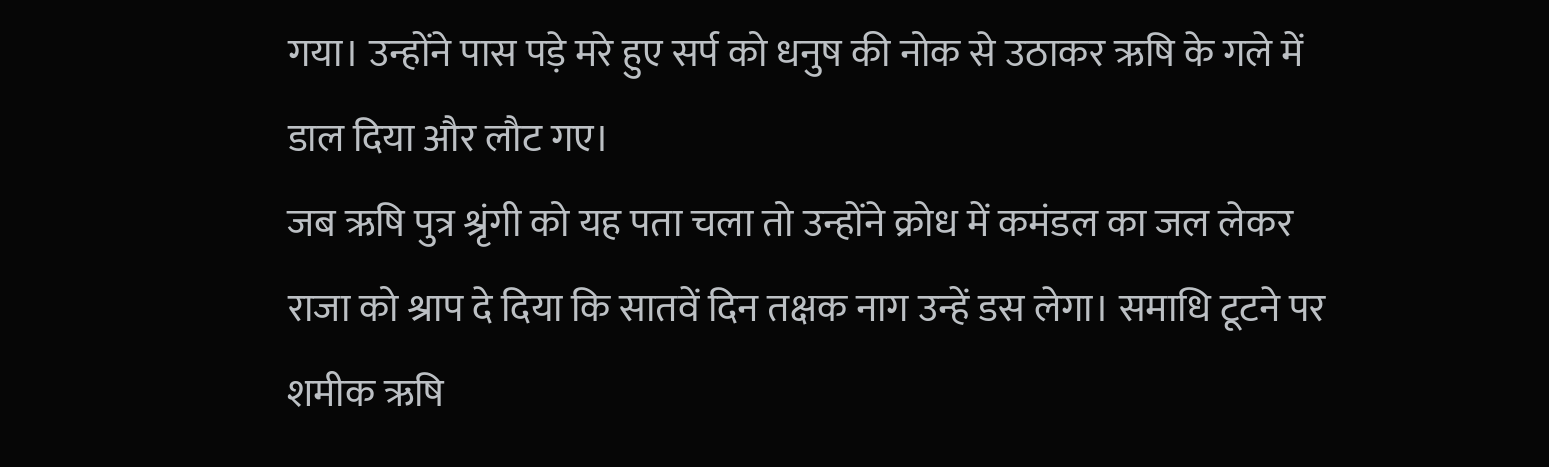गया। उन्होंने पास पड़े मरे हुए सर्प को धनुष की नोक से उठाकर ऋषि के गले में डाल दिया और लौट गए।
जब ऋषि पुत्र श्रृंगी को यह पता चला तो उन्होंने क्रोध में कमंडल का जल लेकर राजा को श्राप दे दिया कि सातवें दिन तक्षक नाग उन्हें डस लेगा। समाधि टूटने पर शमीक ऋषि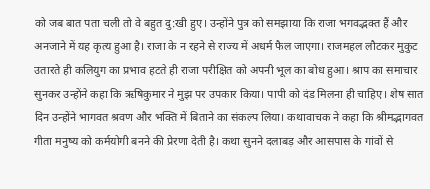को जब बात पता चली तो वे बहुत दु:खी हुए। उन्होंने पुत्र को समझाया कि राजा भगवद्भक्त हैं और अनजाने में यह कृत्य हुआ है। राजा के न रहने से राज्य में अधर्म फैल जाएगा। राजमहल लौटकर मुकुट उतारते ही कलियुग का प्रभाव हटते ही राजा परीक्षित को अपनी भूल का बोध हुआ। श्राप का समाचार सुनकर उन्होंने कहा कि ऋषिकुमार ने मुझ पर उपकार किया। पापी को दंड मिलना ही चाहिए। शेष सात दिन उन्होंने भागवत श्रवण और भक्ति में बिताने का संकल्प लिया। कथावाचक ने कहा कि श्रीमद्भागवत गीता मनुष्य को कर्मयोगी बनने की प्रेरणा देती है। कथा सुनने दलाबड़ और आसपास के गांवों से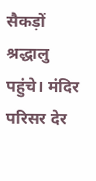सैकड़ों श्रद्धालु पहुंचे। मंदिर परिसर देर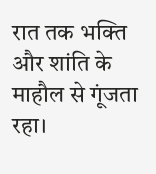रात तक भक्ति और शांति के माहौल से गूंजता रहा।